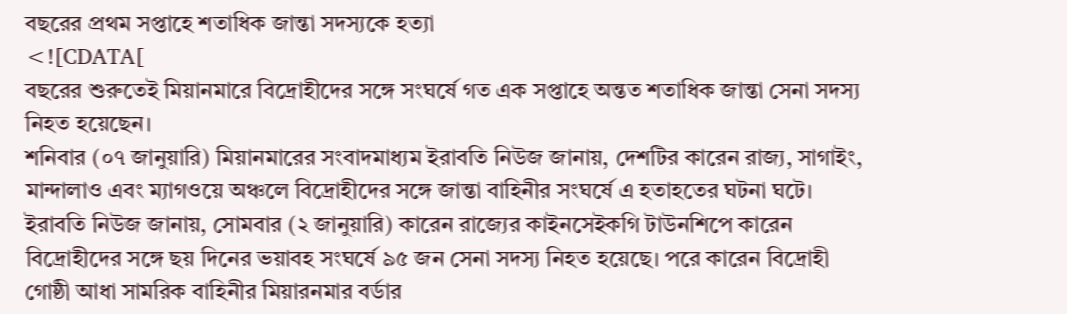বছরের প্রথম সপ্তাহে শতাধিক জান্তা সদস্যকে হত্যা
<![CDATA[
বছরের শুরুতেই মিয়ানমারে বিদ্রোহীদের সঙ্গে সংঘর্ষে গত এক সপ্তাহে অন্তত শতাধিক জান্তা সেনা সদস্য নিহত হয়েছেন।
শনিবার (০৭ জানুয়ারি) মিয়ানমারের সংবাদমাধ্যম ইরাবতি নিউজ জানায়, দেশটির কারেন রাজ্য, সাগাইং, মান্দালাও এবং ম্যাগওয়ে অঞ্চলে বিদ্রোহীদের সঙ্গে জান্তা বাহিনীর সংঘর্ষে এ হতাহতের ঘটনা ঘটে।
ইরাবতি নিউজ জানায়, সোমবার (২ জানুয়ারি) কারেন রাজ্যের কাইনসেইকগি টাউনশিপে কারেন বিদ্রোহীদের সঙ্গে ছয় দিনের ভয়াবহ সংঘর্ষে ৯৫ জন সেনা সদস্য নিহত হয়েছে। পরে কারেন বিদ্রোহী গোষ্ঠী আধা সামরিক বাহিনীর মিয়ারনমার বর্ডার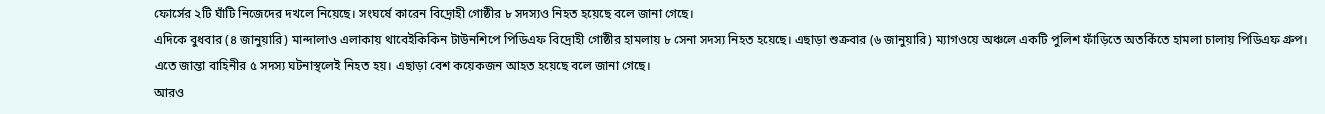ফোর্সের ২টি ঘাঁটি নিজেদের দখলে নিয়েছে। সংঘর্ষে কারেন বিদ্রোহী গোষ্ঠীর ৮ সদস্যও নিহত হয়েছে বলে জানা গেছে।
এদিকে বুধবার (৪ জানুয়ারি) মান্দালাও এলাকায় থাবেইকিকিন টাউনশিপে পিডিএফ বিদ্রোহী গোষ্ঠীর হামলায় ৮ সেনা সদস্য নিহত হয়েছে। এছাড়া শুক্রবার (৬ জানুয়ারি) ম্যাগওয়ে অঞ্চলে একটি পুলিশ ফাঁড়িতে অতর্কিতে হামলা চালায় পিডিএফ গ্রুপ। এতে জান্তা বাহিনীর ৫ সদস্য ঘটনাস্থলেই নিহত হয়। এছাড়া বেশ কয়েকজন আহত হয়েছে বলে জানা গেছে।
আরও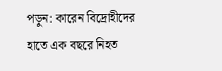পড়ুন: কারেন বিদ্রোহীদের হাতে এক বছরে নিহত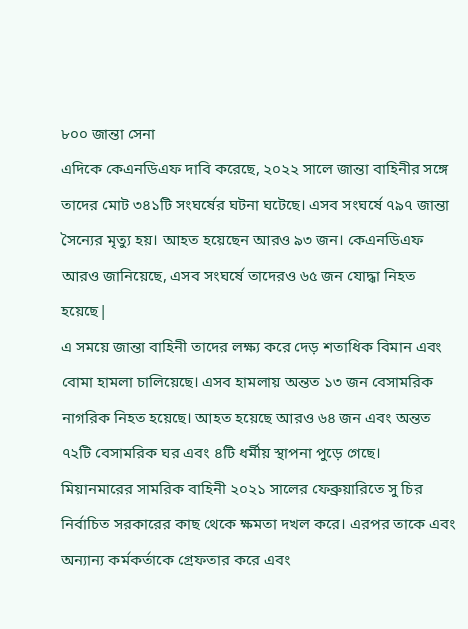৮০০ জান্তা সেনা
এদিকে কেএনডিএফ দাবি করেছে, ২০২২ সালে জান্তা বাহিনীর সঙ্গে তাদের মোট ৩৪১টি সংঘর্ষের ঘটনা ঘটেছে। এসব সংঘর্ষে ৭৯৭ জান্তা সৈন্যের মৃত্যু হয়। আহত হয়েছেন আরও ৯৩ জন। কেএনডিএফ আরও জানিয়েছে, এসব সংঘর্ষে তাদেরও ৬৫ জন যোদ্ধা নিহত হয়েছে|
এ সময়ে জান্তা বাহিনী তাদের লক্ষ্য করে দেড় শতাধিক বিমান এবং বোমা হামলা চালিয়েছে। এসব হামলায় অন্তত ১৩ জন বেসামরিক নাগরিক নিহত হয়েছে। আহত হয়েছে আরও ৬৪ জন এবং অন্তত ৭২টি বেসামরিক ঘর এবং ৪টি ধর্মীয় স্থাপনা পুড়ে গেছে।
মিয়ানমারের সামরিক বাহিনী ২০২১ সালের ফেব্রুয়ারিতে সু চির নির্বাচিত সরকারের কাছ থেকে ক্ষমতা দখল করে। এরপর তাকে এবং অন্যান্য কর্মকর্তাকে গ্রেফতার করে এবং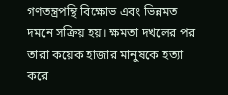গণতন্ত্রপন্থি বিক্ষোভ এবং ভিন্নমত দমনে সক্রিয় হয়। ক্ষমতা দখলের পর তারা কয়েক হাজার মানুষকে হত্যা করে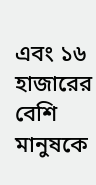এবং ১৬ হাজারের বেশি মানুষকে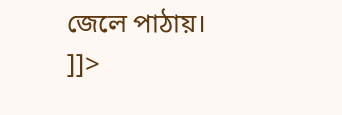জেলে পাঠায়।
]]>